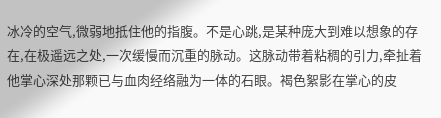冰冷的空气,微弱地抵住他的指腹。不是心跳,是某种庞大到难以想象的存在,在极遥远之处,一次缓慢而沉重的脉动。这脉动带着粘稠的引力,牵扯着他掌心深处那颗已与血肉经络融为一体的石眼。褐色絮影在掌心的皮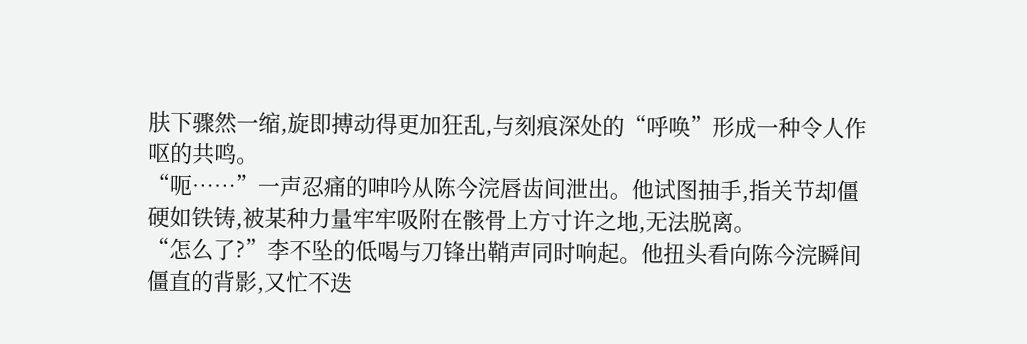肤下骤然一缩,旋即搏动得更加狂乱,与刻痕深处的“呼唤”形成一种令人作呕的共鸣。
“呃……”一声忍痛的呻吟从陈今浣唇齿间泄出。他试图抽手,指关节却僵硬如铁铸,被某种力量牢牢吸附在骸骨上方寸许之地,无法脱离。
“怎么了?”李不坠的低喝与刀锋出鞘声同时响起。他扭头看向陈今浣瞬间僵直的背影,又忙不迭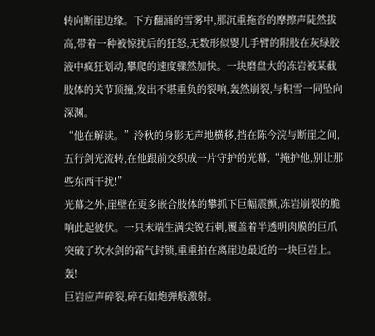转向断崖边缘。下方翻涌的雪雾中,那沉重拖沓的摩擦声陡然拔高,带着一种被惊扰后的狂怒,无数形似婴儿手臂的附肢在灰绿胶液中疯狂划动,攀爬的速度骤然加快。一块磨盘大的冻岩被某截肢体的关节顶撞,发出不堪重负的裂响,轰然崩裂,与积雪一同坠向深渊。
“他在解读。”泠秋的身影无声地横移,挡在陈今浣与断崖之间,五行剑光流转,在他跟前交织成一片守护的光幕,“掩护他,别让那些东西干扰!”
光幕之外,崖壁在更多嵌合肢体的攀抓下巨幅震颤,冻岩崩裂的脆响此起彼伏。一只末端生满尖锐石刺,覆盖着半透明肉膜的巨爪突破了坎水剑的霜气封锁,重重拍在离崖边最近的一块巨岩上。
轰!
巨岩应声碎裂,碎石如炮弹般激射。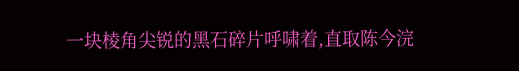一块棱角尖锐的黑石碎片呼啸着,直取陈今浣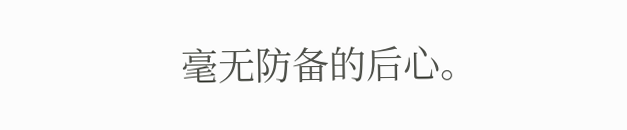毫无防备的后心。